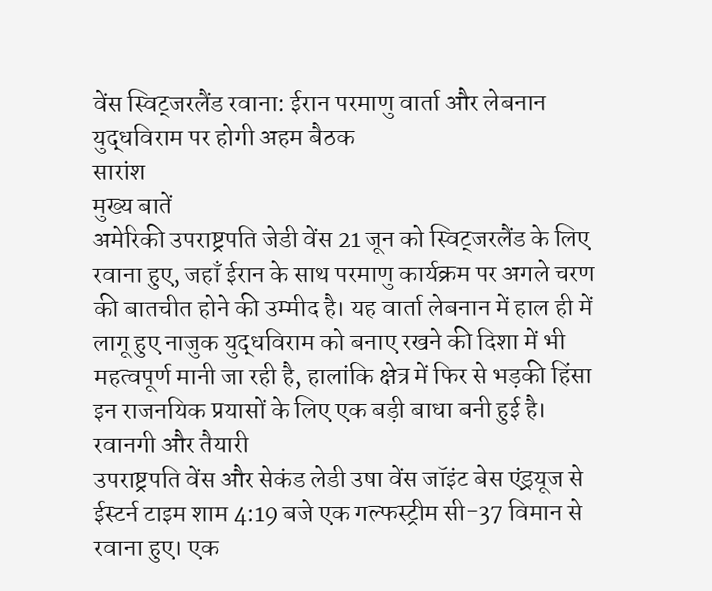वेंस स्विट्जरलैंड रवाना: ईरान परमाणु वार्ता और लेबनान युद्धविराम पर होगी अहम बैठक
सारांश
मुख्य बातें
अमेरिकी उपराष्ट्रपति जेडी वेंस 21 जून को स्विट्जरलैंड के लिए रवाना हुए, जहाँ ईरान के साथ परमाणु कार्यक्रम पर अगले चरण की बातचीत होने की उम्मीद है। यह वार्ता लेबनान में हाल ही में लागू हुए नाजुक युद्धविराम को बनाए रखने की दिशा में भी महत्वपूर्ण मानी जा रही है, हालांकि क्षेत्र में फिर से भड़की हिंसा इन राजनयिक प्रयासों के लिए एक बड़ी बाधा बनी हुई है।
रवानगी और तैयारी
उपराष्ट्रपति वेंस और सेकंड लेडी उषा वेंस जॉइंट बेस एंड्रयूज से ईस्टर्न टाइम शाम 4:19 बजे एक गल्फस्ट्रीम सी-37 विमान से रवाना हुए। एक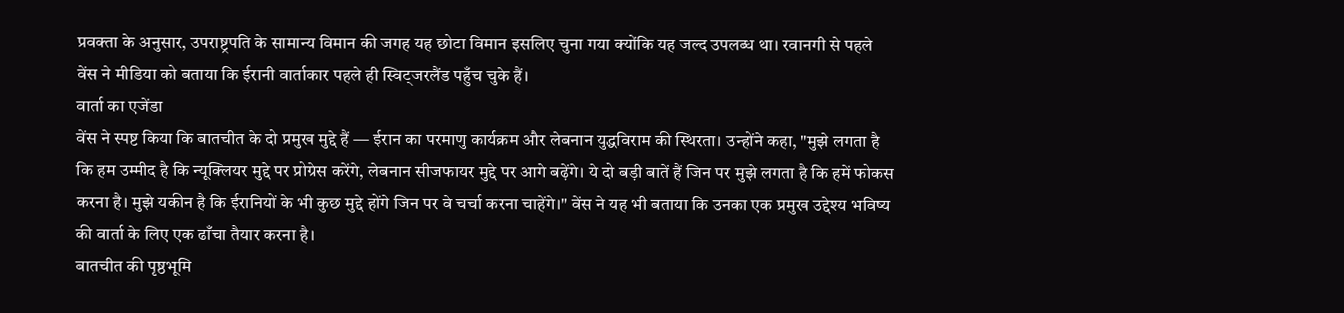प्रवक्ता के अनुसार, उपराष्ट्रपति के सामान्य विमान की जगह यह छोटा विमान इसलिए चुना गया क्योंकि यह जल्द उपलब्ध था। रवानगी से पहले वेंस ने मीडिया को बताया कि ईरानी वार्ताकार पहले ही स्विट्जरलैंड पहुँच चुके हैं।
वार्ता का एजेंडा
वेंस ने स्पष्ट किया कि बातचीत के दो प्रमुख मुद्दे हैं — ईरान का परमाणु कार्यक्रम और लेबनान युद्धविराम की स्थिरता। उन्होंने कहा, "मुझे लगता है कि हम उम्मीद है कि न्यूक्लियर मुद्दे पर प्रोग्रेस करेंगे, लेबनान सीजफायर मुद्दे पर आगे बढ़ेंगे। ये दो बड़ी बातें हैं जिन पर मुझे लगता है कि हमें फोकस करना है। मुझे यकीन है कि ईरानियों के भी कुछ मुद्दे होंगे जिन पर वे चर्चा करना चाहेंगे।" वेंस ने यह भी बताया कि उनका एक प्रमुख उद्देश्य भविष्य की वार्ता के लिए एक ढाँचा तैयार करना है।
बातचीत की पृष्ठभूमि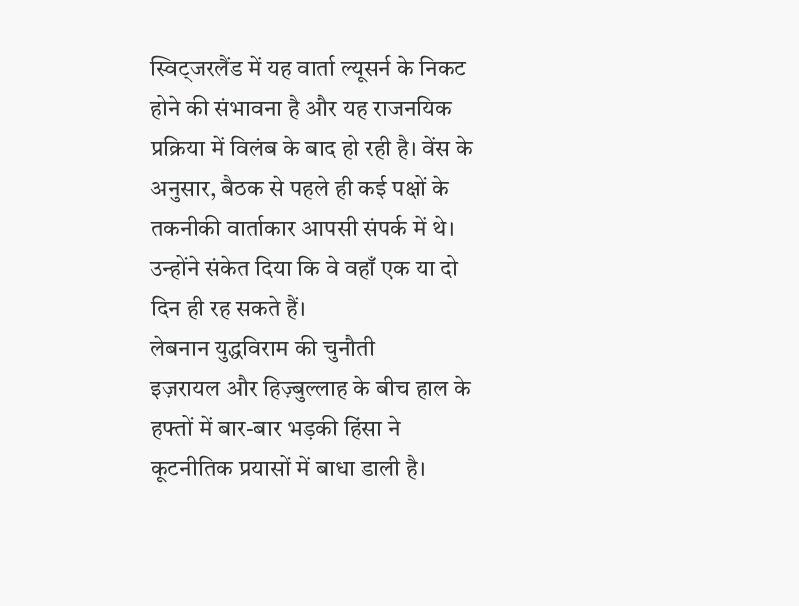स्विट्जरलैंड में यह वार्ता ल्यूसर्न के निकट होने की संभावना है और यह राजनयिक प्रक्रिया में विलंब के बाद हो रही है। वेंस के अनुसार, बैठक से पहले ही कई पक्षों के तकनीकी वार्ताकार आपसी संपर्क में थे। उन्होंने संकेत दिया कि वे वहाँ एक या दो दिन ही रह सकते हैं।
लेबनान युद्धविराम की चुनौती
इज़रायल और हिज़्बुल्लाह के बीच हाल के हफ्तों में बार-बार भड़की हिंसा ने कूटनीतिक प्रयासों में बाधा डाली है।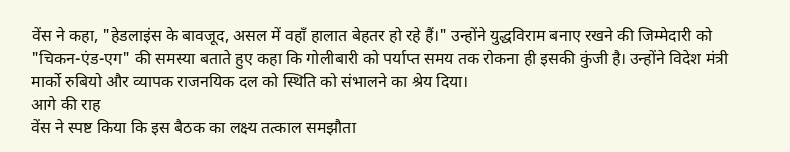वेंस ने कहा, "हेडलाइंस के बावजूद, असल में वहाँ हालात बेहतर हो रहे हैं।" उन्होंने युद्धविराम बनाए रखने की जिम्मेदारी को "चिकन-एंड-एग" की समस्या बताते हुए कहा कि गोलीबारी को पर्याप्त समय तक रोकना ही इसकी कुंजी है। उन्होंने विदेश मंत्री मार्को रुबियो और व्यापक राजनयिक दल को स्थिति को संभालने का श्रेय दिया।
आगे की राह
वेंस ने स्पष्ट किया कि इस बैठक का लक्ष्य तत्काल समझौता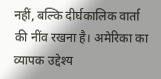नहीं, बल्कि दीर्घकालिक वार्ता की नींव रखना है। अमेरिका का व्यापक उद्देश्य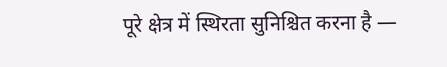पूरे क्षेत्र में स्थिरता सुनिश्चित करना है —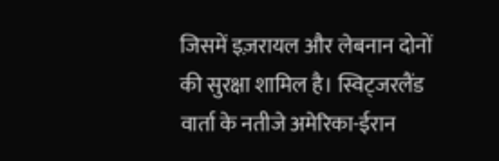जिसमें इज़रायल और लेबनान दोनों की सुरक्षा शामिल है। स्विट्जरलैंड वार्ता के नतीजे अमेरिका-ईरान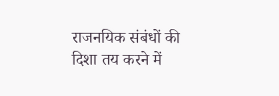राजनयिक संबंधों की दिशा तय करने में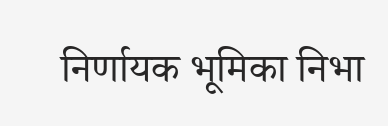निर्णायक भूमिका निभा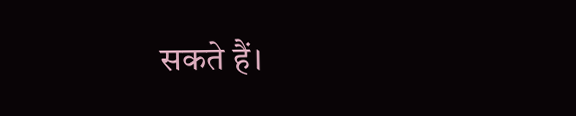सकते हैं।